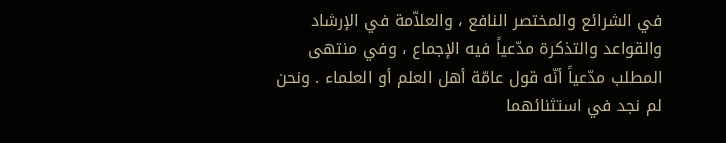في الشرائع والمختصر النافع ، والعلاّمة في الإرشاد والقواعد والتذكرة مدّعياً فيه الإجماع ، وفي منتهى المطلب مدّعياً أنّه قول عامّة أهل العلم أو العلماء . ونحن لم نجد في استثنائهما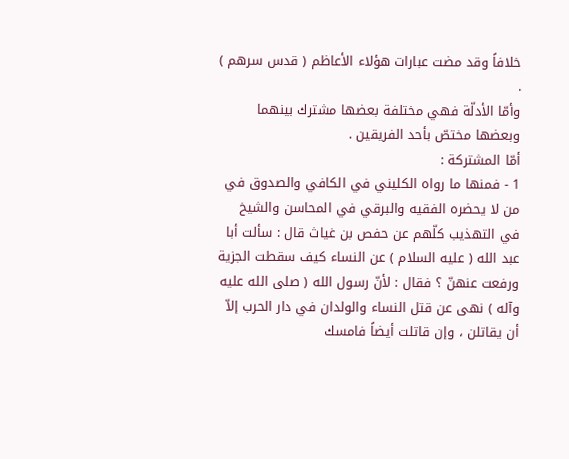خلافاً وقد مضت عبارات هؤلاء الأعاظم ( قدس سرهم ) .
وأمّا الأدلّة فهي مختلفة بعضها مشترك بينهما وبعضها مختصّ بأحد الفريقين .
أمّا المشتركة :
1 - فمنها ما رواه الكليني في الكافي والصدوق في من لا يحضره الفقيه والبرقي في المحاسن والشيخ في التهذيب كلّهم عن حفص بن غياث قال : سألت أبا عبد الله ( عليه السلام ) عن النساء كيف سقطت الجزية ورفعت عنهنّ ؟ فقال : لأنّ رسول الله ( صلى الله عليه وآله ) نهى عن قتل النساء والولدان في دار الحرب إلاّ أن يقاتلن ، وإن قاتلت أيضاً فامسك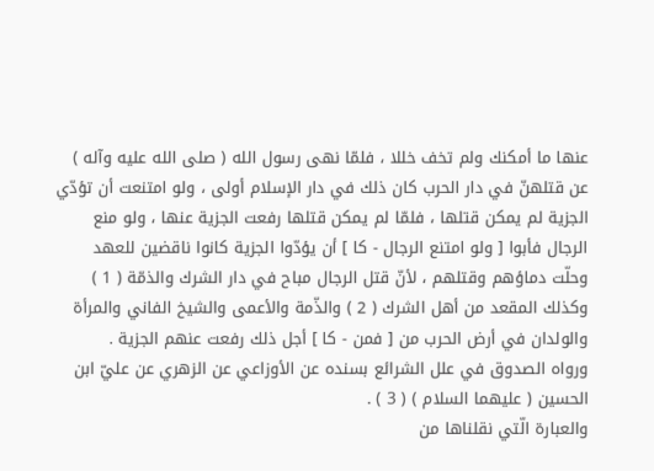عنها ما أمكنك ولم تخف خللا ، فلمّا نهى رسول الله ( صلى الله عليه وآله ) عن قتلهنّ في دار الحرب كان ذلك في دار الإسلام أولى ، ولو امتنعت أن تؤدّي الجزية لم يمكن قتلها ، فلمّا لم يمكن قتلها رفعت الجزية عنها ، ولو منع الرجال فأبوا [ ولو امتنع الرجال - كا ] أن يؤدّوا الجزية كانوا ناقضين للعهد وحلّت دماؤهم وقتلهم ، لأنّ قتل الرجال مباح في دار الشرك والذمّة ( 1 ) وكذلك المقعد من أهل الشرك ( 2 ) والذّمة والأعمى والشيخ الفاني والمرأة والولدان في أرض الحرب من [ فمن - كا ] أجل ذلك رفعت عنهم الجزية .
ورواه الصدوق في علل الشرائع بسنده عن الأوزاعي عن الزهري عن عليّ ابن الحسين ( عليهما السلام ) ( 3 ) .
والعبارة الّتي نقلناها من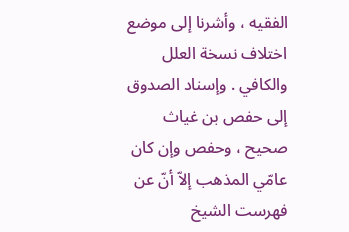الفقيه ، وأشرنا إلى موضع اختلاف نسخة العلل والكافي . وإسناد الصدوق إلى حفص بن غياث صحيح ، وحفص وإن كان عامّي المذهب إلاّ أنّ عن فهرست الشيخ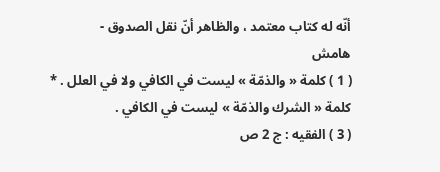أنّه له كتاب معتمد ، والظاهر أنّ نقل الصدوق -
هامش
( 1 ) كلمة « والذمّة » ليست في الكافي ولا في العلل . * كلمة « الشرك والذمّة » ليست في الكافي .
( 3 ) الفقيه : ج 2 ص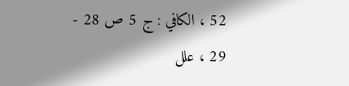52 ، الكافي : ج 5 ص 28 - 29 ، علل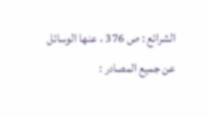الشرائع : ص 376 ، عنها الوسائل عن جميع المصادر :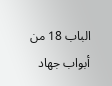الباب 18 من أبواب جهاد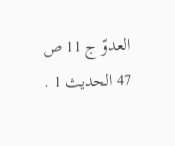العدوّ ج 11 ص 47 الحديث 1 .